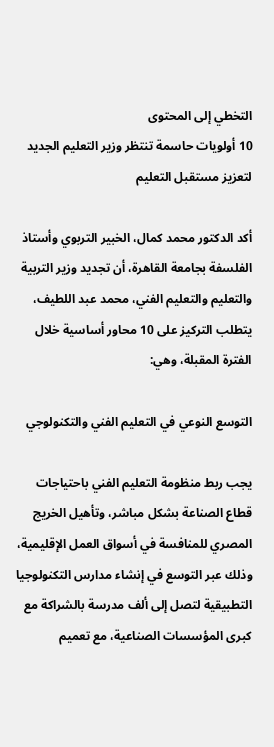التخطي إلى المحتوى
10 أولويات حاسمة تنتظر وزير التعليم الجديد لتعزيز مستقبل التعليم

أكد الدكتور محمد كمال، الخبير التربوي وأستاذ الفلسفة بجامعة القاهرة، أن تجديد وزير التربية والتعليم والتعليم الفني، محمد عبد اللطيف، يتطلب التركيز على 10 محاور أساسية خلال الفترة المقبلة، وهي:

التوسع النوعي في التعليم الفني والتكنولوجي

يجب ربط منظومة التعليم الفني باحتياجات قطاع الصناعة بشكل مباشر، وتأهيل الخريج المصري للمنافسة في أسواق العمل الإقليمية، وذلك عبر التوسع في إنشاء مدارس التكنولوجيا التطبيقية لتصل إلى ألف مدرسة بالشراكة مع كبرى المؤسسات الصناعية، مع تعميم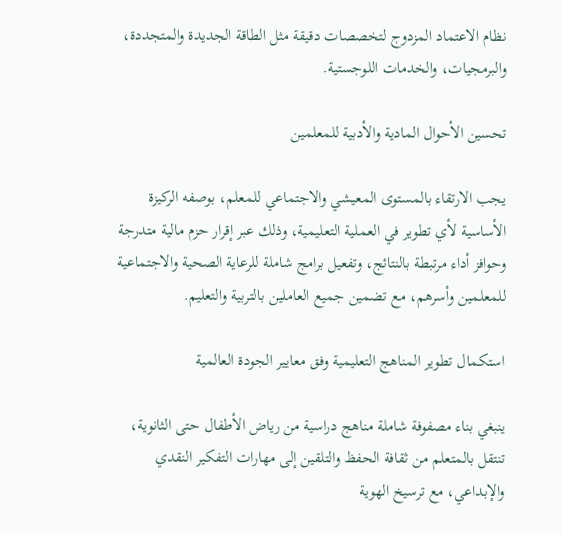نظام الاعتماد المزدوج لتخصصات دقيقة مثل الطاقة الجديدة والمتجددة، والبرمجيات، والخدمات اللوجستية.

تحسين الأحوال المادية والأدبية للمعلمين

يجب الارتقاء بالمستوى المعيشي والاجتماعي للمعلم، بوصفه الركيزة الأساسية لأي تطوير في العملية التعليمية، وذلك عبر إقرار حزم مالية متدرجة وحوافز أداء مرتبطة بالنتائج، وتفعيل برامج شاملة للرعاية الصحية والاجتماعية للمعلمين وأسرهم، مع تضمين جميع العاملين بالتربية والتعليم.

استكمال تطوير المناهج التعليمية وفق معايير الجودة العالمية

ينبغي بناء مصفوفة شاملة مناهج دراسية من رياض الأطفال حتى الثانوية، تنتقل بالمتعلم من ثقافة الحفظ والتلقين إلى مهارات التفكير النقدي والإبداعي، مع ترسيخ الهوية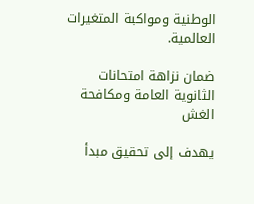الوطنية ومواكبة المتغيرات العالمية.

ضمان نزاهة امتحانات الثانوية العامة ومكافحة الغش

يهدف إلى تحقيق مبدأ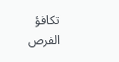تكافؤ الفرص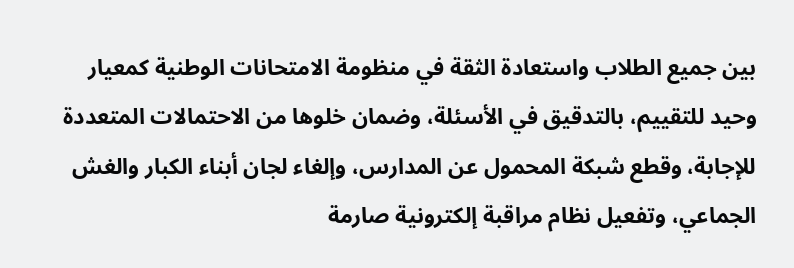بين جميع الطلاب واستعادة الثقة في منظومة الامتحانات الوطنية كمعيار وحيد للتقييم، بالتدقيق في الأسئلة، وضمان خلوها من الاحتمالات المتعددة للإجابة، وقطع شبكة المحمول عن المدارس، وإلغاء لجان أبناء الكبار والغش الجماعي، وتفعيل نظام مراقبة إلكترونية صارمة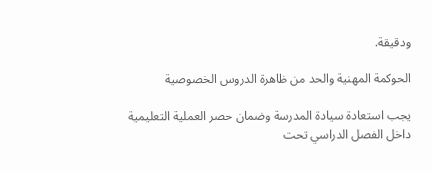ودقيقة.

الحوكمة المهنية والحد من ظاهرة الدروس الخصوصية

يجب استعادة سيادة المدرسة وضمان حصر العملية التعليمية داخل الفصل الدراسي تحت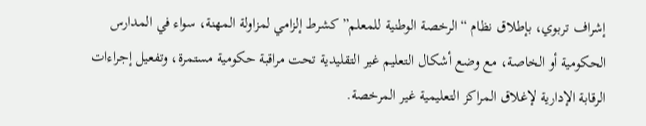إشراف تربوي، بإطلاق نظام “الرخصة الوطنية للمعلم” كشرط إلزامي لمزاولة المهنة، سواء في المدارس الحكومية أو الخاصة، مع وضع أشكال التعليم غير التقليدية تحت مراقبة حكومية مستمرة، وتفعيل إجراءات الرقابة الإدارية لإغلاق المراكز التعليمية غير المرخصة.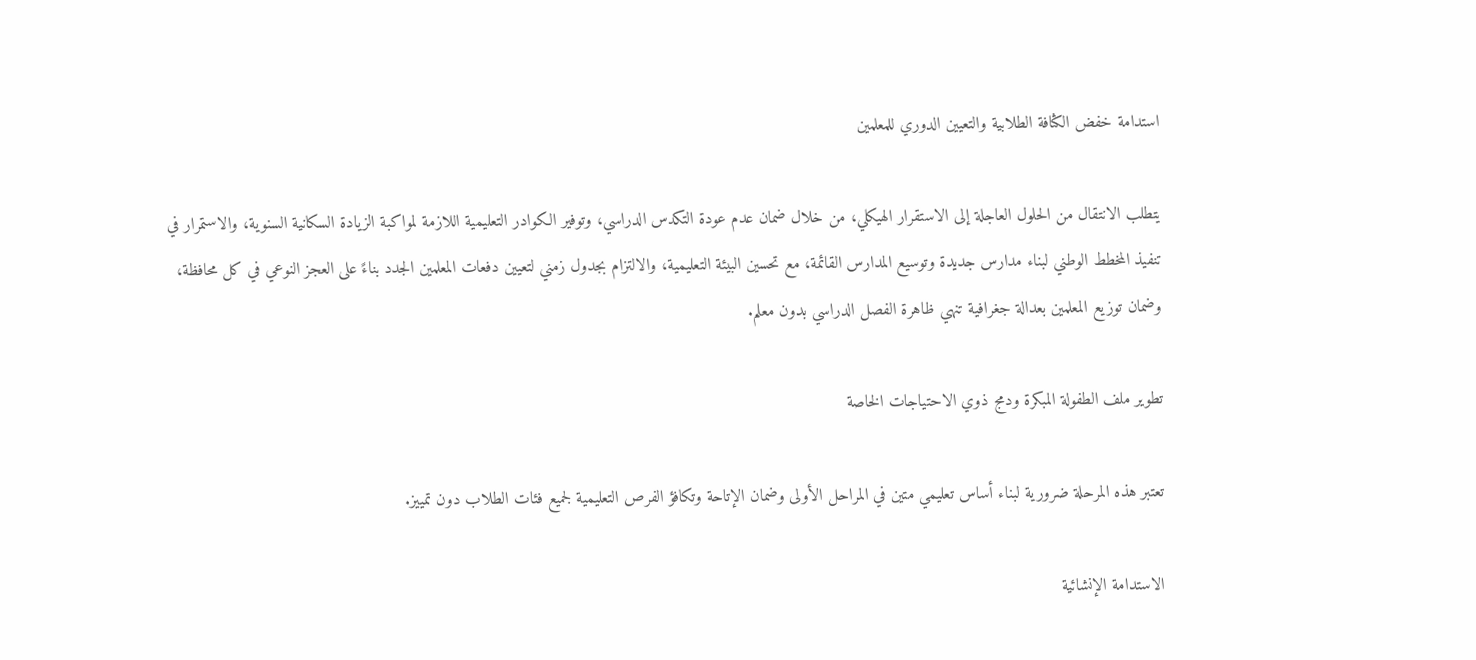استدامة خفض الكثافة الطلابية والتعيين الدوري للمعلمين

يتطلب الانتقال من الحلول العاجلة إلى الاستقرار الهيكلي، من خلال ضمان عدم عودة التكدس الدراسي، وتوفير الكوادر التعليمية اللازمة لمواكبة الزيادة السكانية السنوية، والاستمرار في تنفيذ المخطط الوطني لبناء مدارس جديدة وتوسيع المدارس القائمة، مع تحسين البيئة التعليمية، والالتزام بجدول زمني لتعيين دفعات المعلمين الجدد بناءً على العجز النوعي في كل محافظة، وضمان توزيع المعلمين بعدالة جغرافية تنهي ظاهرة الفصل الدراسي بدون معلم.

تطوير ملف الطفولة المبكرة ودمج ذوي الاحتياجات الخاصة

تعتبر هذه المرحلة ضرورية لبناء أساس تعليمي متين في المراحل الأولى وضمان الإتاحة وتكافؤ الفرص التعليمية لجميع فئات الطلاب دون تمييز.

الاستدامة الإنشائية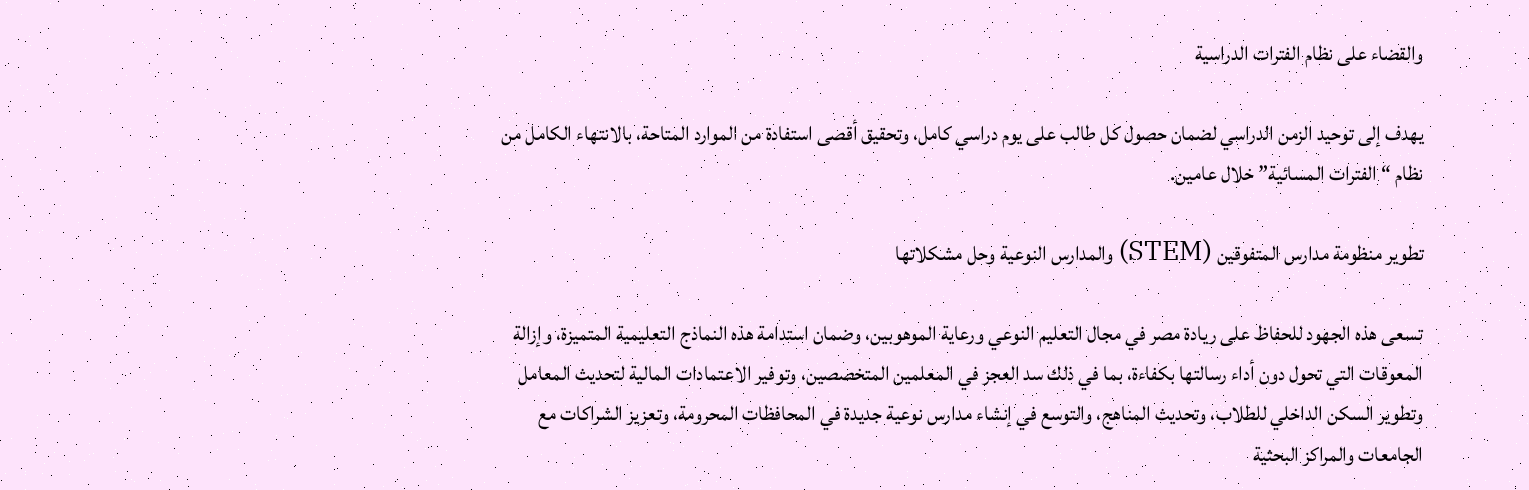والقضاء على نظام الفترات الدراسية

يهدف إلى توحيد الزمن الدراسي لضمان حصول كل طالب على يوم دراسي كامل، وتحقيق أقصى استفادة من الموارد المتاحة، بالانتهاء الكامل من نظام “الفترات المسائية” خلال عامين.

تطوير منظومة مدارس المتفوقين (STEM) والمدارس النوعية وحل مشكلاتها

تسعى هذه الجهود للحفاظ على ريادة مصر في مجال التعليم النوعي ورعاية الموهوبين، وضمان استدامة هذه النماذج التعليمية المتميزة، وإزالة المعوقات التي تحول دون أداء رسالتها بكفاءة، بما في ذلك سد العجز في المعلمين المتخصصين، وتوفير الاعتمادات المالية لتحديث المعامل وتطوير السكن الداخلي للطلاب، وتحديث المناهج، والتوسع في إنشاء مدارس نوعية جديدة في المحافظات المحرومة، وتعزيز الشراكات مع الجامعات والمراكز البحثية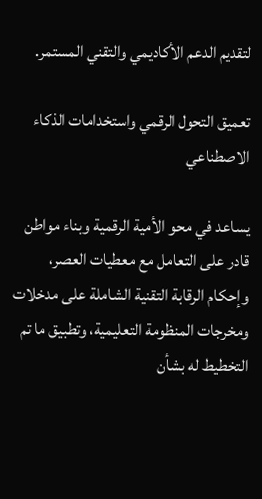لتقديم الدعم الأكاديمي والتقني المستمر.

تعميق التحول الرقمي واستخدامات الذكاء الاصطناعي

يساعد في محو الأمية الرقمية وبناء مواطن قادر على التعامل مع معطيات العصر، وإحكام الرقابة التقنية الشاملة على مدخلات ومخرجات المنظومة التعليمية، وتطبيق ما تم التخطيط له بشأن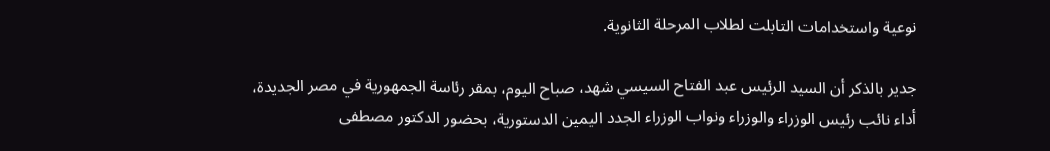نوعية واستخدامات التابلت لطلاب المرحلة الثانوية.

جدير بالذكر أن السيد الرئيس عبد الفتاح السيسي شهد، صباح اليوم، بمقر رئاسة الجمهورية في مصر الجديدة، أداء نائب رئيس الوزراء والوزراء ونواب الوزراء الجدد اليمين الدستورية، بحضور الدكتور مصطفى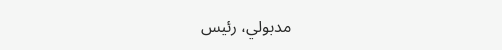مدبولي، رئيس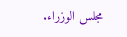مجلس الوزراء.